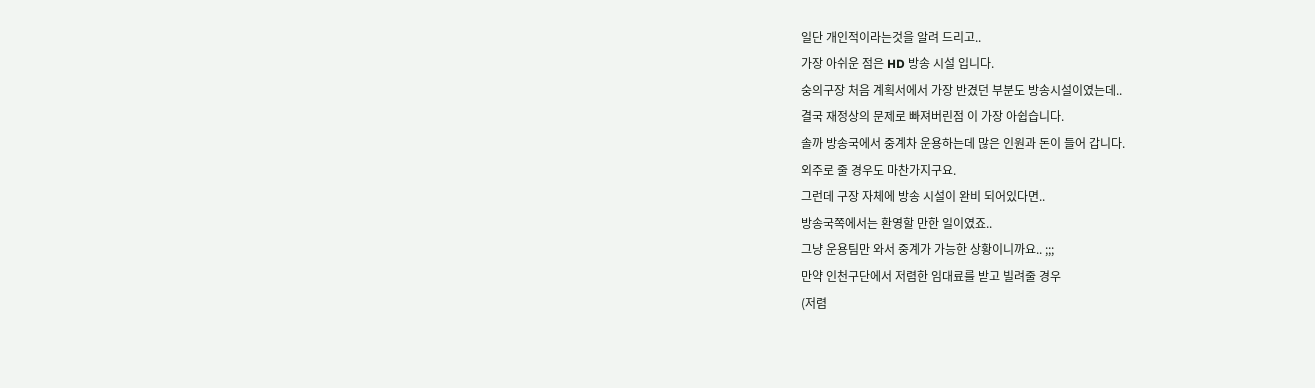일단 개인적이라는것을 알려 드리고..
가장 아쉬운 점은 HD 방송 시설 입니다.
숭의구장 처음 계획서에서 가장 반겼던 부분도 방송시설이였는데..
결국 재정상의 문제로 빠져버린점 이 가장 아쉽습니다.
솔까 방송국에서 중계차 운용하는데 많은 인원과 돈이 들어 갑니다.
외주로 줄 경우도 마찬가지구요.
그런데 구장 자체에 방송 시설이 완비 되어있다면..
방송국쪽에서는 환영할 만한 일이였죠..
그냥 운용팀만 와서 중계가 가능한 상황이니까요.. ;;;
만약 인천구단에서 저렴한 임대료를 받고 빌려줄 경우
(저렴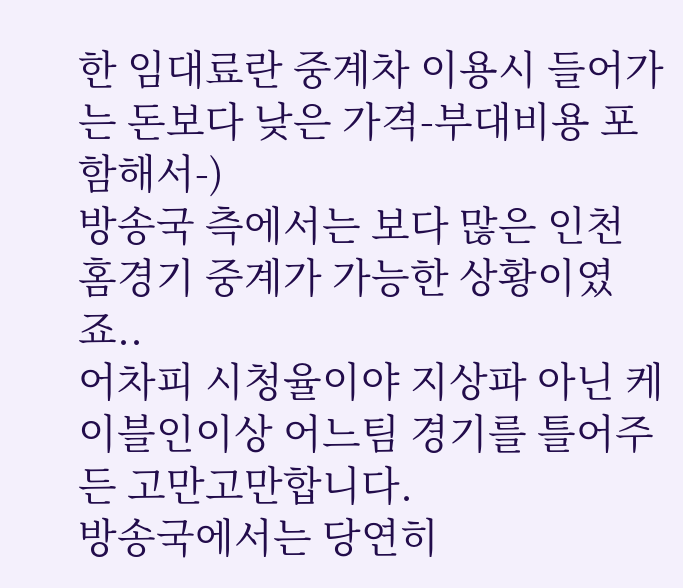한 임대료란 중계차 이용시 들어가는 돈보다 낮은 가격-부대비용 포함해서-)
방송국 측에서는 보다 많은 인천 홈경기 중계가 가능한 상황이였죠..
어차피 시청율이야 지상파 아닌 케이블인이상 어느팀 경기를 틀어주든 고만고만합니다.
방송국에서는 당연히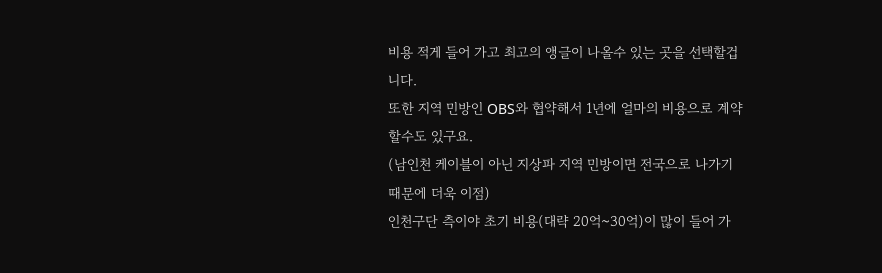비용 적게 들어 가고 최고의 앵글이 나올수 있는 곳을 선택할겁니다.
또한 지역 민방인 OBS와 협약해서 1년에 얼마의 비용으로 계약할수도 있구요.
(남인천 케이블이 아닌 지상파 지역 민방이면 전국으로 나가기 때문에 더욱 이점)
인천구단 측이야 초기 비용(대략 20억~30억)이 많이 들어 가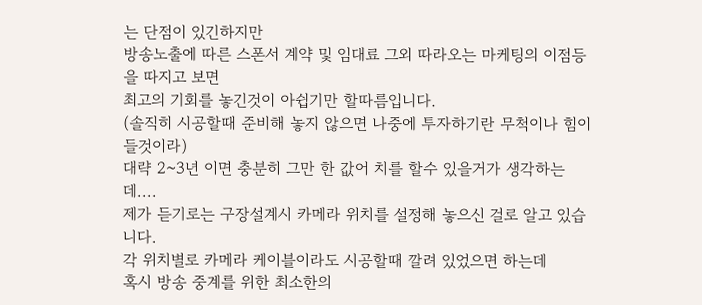는 단점이 있긴하지만
방송노출에 따른 스폰서 계약 및 임대료 그외 따라오는 마케팅의 이점등을 따지고 보면
최고의 기회를 놓긴것이 아쉽기만 할따름입니다.
(솔직히 시공할때 준비해 놓지 않으면 나중에 투자하기란 무척이나 힘이 들것이라)
대략 2~3년 이면 충분히 그만 한 값어 치를 할수 있을거가 생각하는데....
제가 듣기로는 구장설계시 카메라 위치를 설정해 놓으신 걸로 알고 있습니다.
각 위치별로 카메라 케이블이라도 시공할때 깔려 있었으면 하는데
혹시 방송 중계를 위한 최소한의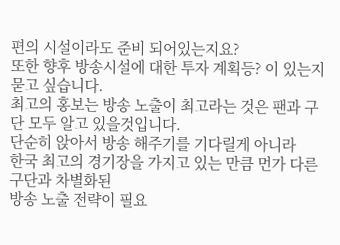편의 시설이라도 준비 되어있는지요?
또한 향후 방송시설에 대한 투자 계획등? 이 있는지 묻고 싶습니다.
최고의 홍보는 방송 노출이 최고라는 것은 팬과 구단 모두 알고 있을것입니다.
단순히 앉아서 방송 해주기를 기다릴게 아니라
한국 최고의 경기장을 가지고 있는 만큼 먼가 다른 구단과 차별화된
방송 노출 전략이 필요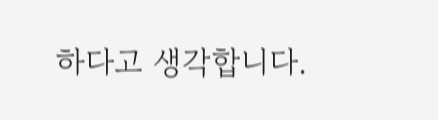하다고 생각합니다.